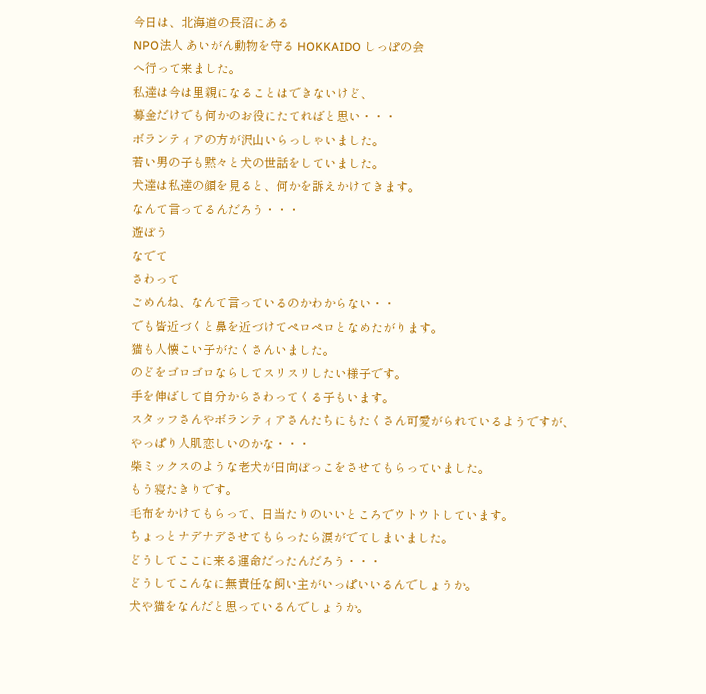今日は、北海道の長沼にある
NPO法人 あいがん動物を守る HOKKAIDO しっぽの会
へ行って来ました。
私達は今は里親になることはできないけど、
募金だけでも何かのお役にたてればと思い・・・
ボランティアの方が沢山いらっしゃいました。
若い男の子も黙々と犬の世話をしていました。
犬達は私達の顔を見ると、何かを訴えかけてきます。
なんて言ってるんだろう・・・
遊ぼう
なでて
さわって
ごめんね、なんて言っているのかわからない・・
でも皆近づくと鼻を近づけてペロペロとなめたがります。
猫も人懐こい子がたくさんいました。
のどをゴロゴロならしてスリスリしたい様子です。
手を伸ばして自分からさわってくる子もいます。
スタッフさんやボランティアさんたちにもたくさん可愛がられているようですが、
やっぱり人肌恋しいのかな・・・
柴ミックスのような老犬が日向ぼっこをさせてもらっていました。
もう寝たきりです。
毛布をかけてもらって、日当たりのいいところでウトウトしています。
ちょっとナデナデさせてもらったら涙がでてしまいました。
どうしてここに来る運命だったんだろう・・・
どうしてこんなに無責任な飼い主がいっぱいいるんでしょうか。
犬や猫をなんだと思っているんでしょうか。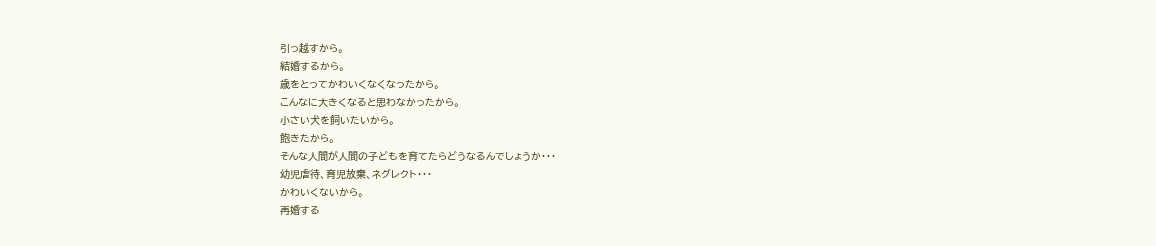引っ越すから。
結婚するから。
歳をとってかわいくなくなったから。
こんなに大きくなると思わなかったから。
小さい犬を飼いたいから。
飽きたから。
そんな人間が人間の子どもを育てたらどうなるんでしょうか・・・
幼児虐待、育児放棄、ネグレクト・・・
かわいくないから。
再婚する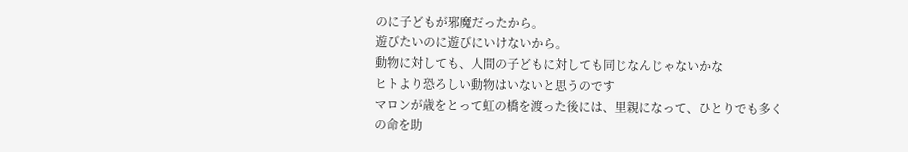のに子どもが邪魔だったから。
遊びたいのに遊びにいけないから。
動物に対しても、人間の子どもに対しても同じなんじゃないかな
ヒトより恐ろしい動物はいないと思うのです
マロンが歳をとって虹の橋を渡った後には、里親になって、ひとりでも多くの命を助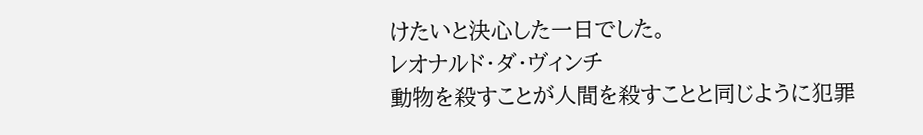けたいと決心した一日でした。
レオナルド・ダ・ヴィンチ
動物を殺すことが人間を殺すことと同じように犯罪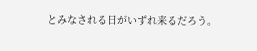とみなされる日がいずれ来るだろう。